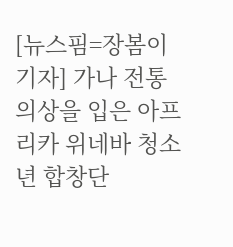[뉴스핌=장봄이 기자] 가나 전통의상을 입은 아프리카 위네바 청소년 합창단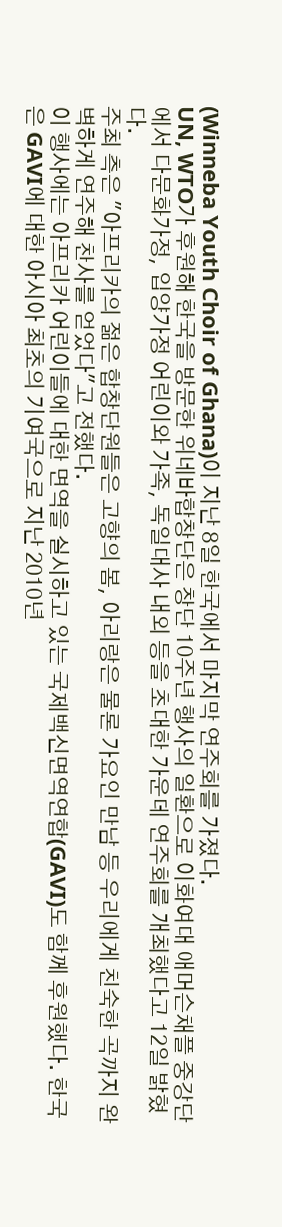(Winneba Youth Choir of Ghana)이 지난 8일 한국에서 마지막 연주회를 가졌다.
UN, WTO가 후원해 한국을 방문한 위네바합창단은 창단 10주년 행사의 일환으로 이화여대 애머슨채플 중강단에서 다문화가정, 입양가정 어린이와 가족, 독일대사 내외 등을 초대한 가운데 연주회를 개최했다고 12일 밝혔다.
주최 측은 "아프리카의 젊은 합창단원들은 고향의 봄, 아리랑은 물론 가요인 만남 등 우리에게 친숙한 곡까지 완벽하게 연주해 찬사를 얻었다"고 전했다.
이 행사에는 아프리카 어린이들에 대한 면역을 실시하고 있는 국제백신면역연합(GAVI)도 함께 후원했다. 한국은 GAVI에 대한 아시아 최초의 기여국으로 지난 2010년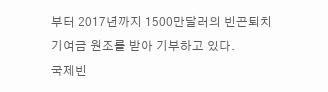부터 2017년까지 1500만달러의 빈곤퇴치기여금 원조를 받아 기부하고 있다.
국제빈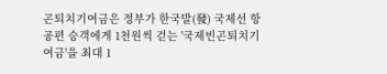곤퇴치기여금은 정부가 한국발(發) 국제선 항공편 승객에게 1천원씩 걷는 '국제빈곤퇴치기여금'을 최대 1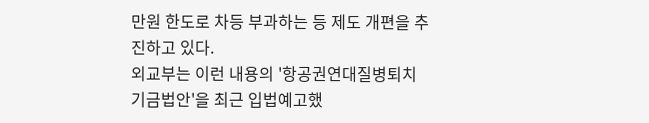만원 한도로 차등 부과하는 등 제도 개편을 추진하고 있다.
외교부는 이런 내용의 '항공권연대질병퇴치기금법안'을 최근 입법예고했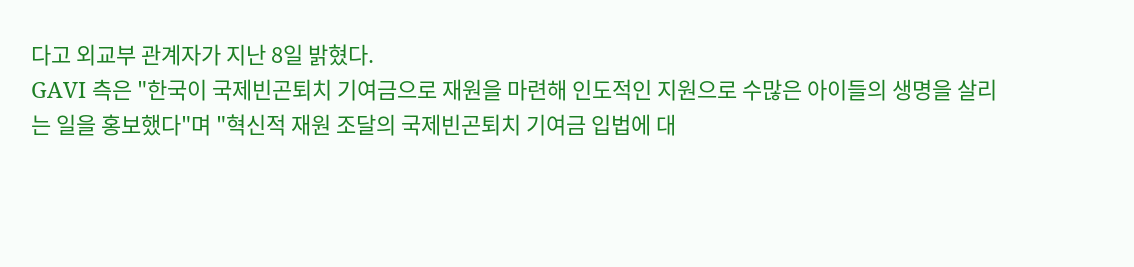다고 외교부 관계자가 지난 8일 밝혔다.
GAVI 측은 "한국이 국제빈곤퇴치 기여금으로 재원을 마련해 인도적인 지원으로 수많은 아이들의 생명을 살리는 일을 홍보했다"며 "혁신적 재원 조달의 국제빈곤퇴치 기여금 입법에 대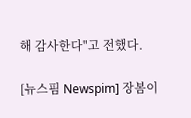해 감사한다"고 전했다.

[뉴스핌 Newspim] 장봄이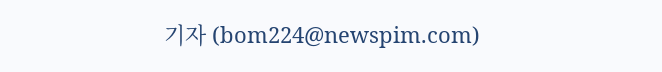기자 (bom224@newspim.com)